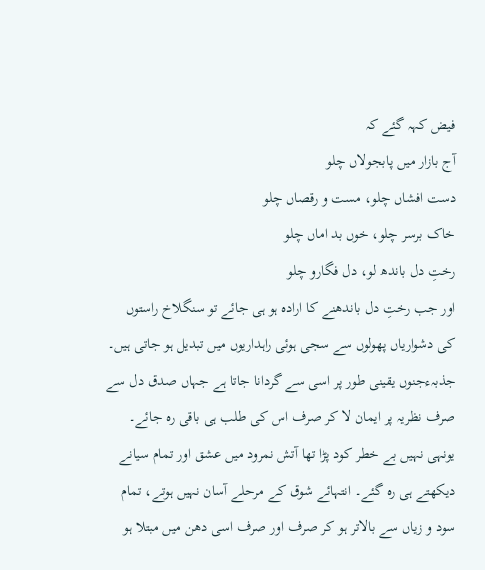فیض کہہ گئے کہ
آج بازار میں پابجولاں چلو
دست افشاں چلو، مست و رقصاں چلو
خاک برسر چلو، خوں بد اماں چلو
رختِ دل باندھ لو، دل فگارو چلو
اور جب رختِ دل باندھنے کا ارادہ ہو ہی جائے تو سنگلاخ راستوں کی دشواریاں پھولوں سے سجی ہوئی راہداریوں میں تبدیل ہو جاتی ہیں۔ جذبہءجنوں یقینی طور پر اسی سے گردانا جاتا ہے جہاں صدق دل سے صرف نظریہ پر ایمان لا کر صرف اس کی طلب ہی باقی رہ جائے۔ یونہی نہیں بے خطر کود پڑا تھا آتش نمرود میں عشق اور تمام سیانے دیکھتے ہی رہ گئے۔ انتہائے شوق کے مرحلے آسان نہیں ہوتے، تمام سود و زیاں سے بالاتر ہو کر صرف اور صرف اسی دھن میں مبتلا ہو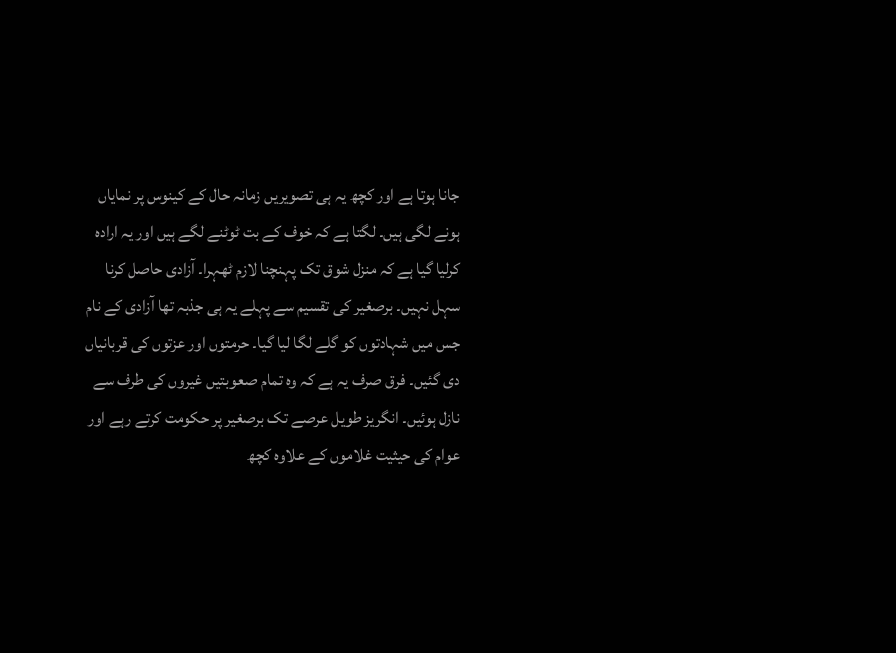جانا ہوتا ہے اور کچھ یہ ہی تصویریں زمانہ حال کے کینوس پر نمایاں ہونے لگی ہیں۔ لگتا ہے کہ خوف کے بت ٹوٹنے لگے ہیں اور یہ ارادہ کرلیا گیا ہے کہ منزل شوق تک پہنچنا لازم ٹھہرا۔ آزادی حاصل کرنا سہل نہیں۔ برصغیر کی تقسیم سے پہلے یہ ہی جذبہ تھا آزادی کے نام جس میں شہادتوں کو گلے لگا لیا گیا۔ حرمتوں اور عزتوں کی قربانیاں دی گئیں۔ فرق صرف یہ ہے کہ وہ تمام صعوبتیں غیروں کی طرف سے نازل ہوئیں۔ انگریز طویل عرصے تک برصغیر پر حکومت کرتے رہے اور عوام کی حیثیت غلاموں کے علاوہ کچھ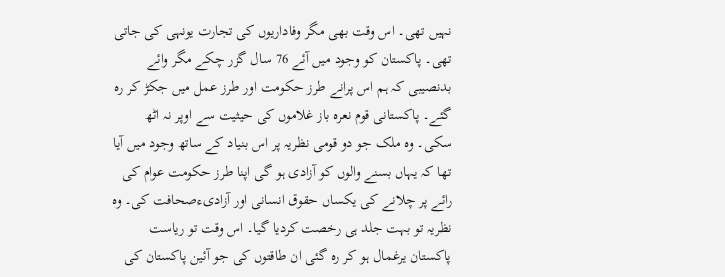نہیں تھی۔ اس وقت بھی مگر وفاداریوں کی تجارت یونہی کی جاتی تھی۔ پاکستان کو وجود میں آئے 76 سال گزر چکے مگر وائے بدنصیبی کہ ہم اس پرانے طرز حکومت اور طرز عمل میں جکڑ کر رہ گئے۔ پاکستانی قوم نعرہ باز غلاموں کی حیثیت سے اوپر نہ اٹھ سکی۔ وہ ملک جو دو قومی نظریہ پر اس بنیاد کے ساتھ وجود میں آیا تھا کہ یہاں بسنے والوں کو آزادی ہو گی اپنا طرز حکومت عوام کی رائے پر چلانے کی یکساں حقوق انسانی اور آزادیءصحافت کی۔ وہ نظریہ تو بہت جلد ہی رخصت کردیا گیا۔ اس وقت تو ریاست پاکستان یرغمال ہو کر رہ گئی ان طاقتوں کی جو آئین پاکستان کی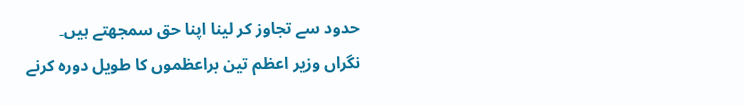حدود سے تجاوز کر لینا اپنا حق سمجھتے ہیں۔
نگراں وزیر اعظم تین براعظموں کا طویل دورہ کرنے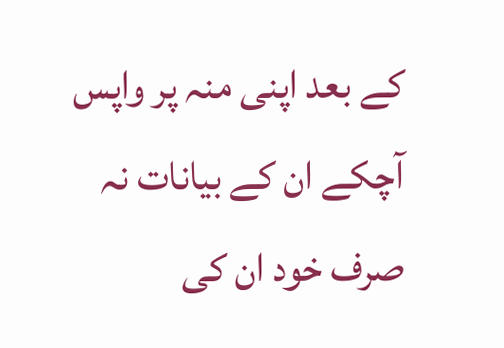کے بعد اپنی منہ پر واپس آچکے ان کے بیانات نہ صرف خود ان کی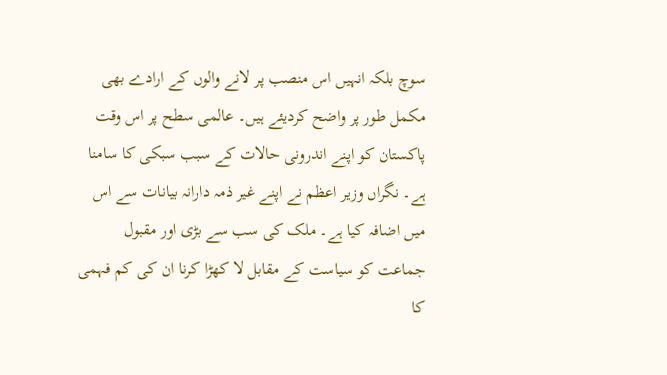سوچ بلکہ انہیں اس منصب پر لانے والوں کے ارادے بھی مکمل طور پر واضح کردیئے ہیں۔ عالمی سطح پر اس وقت پاکستان کو اپنے اندرونی حالات کے سبب سبکی کا سامنا ہے۔ نگراں وزیر اعظم نے اپنے غیر ذمہ دارانہ بیانات سے اس میں اضافہ کیا ہے۔ ملک کی سب سے بڑی اور مقبول جماعت کو سیاست کے مقابل لا کھڑا کرنا ان کی کم فہمی کا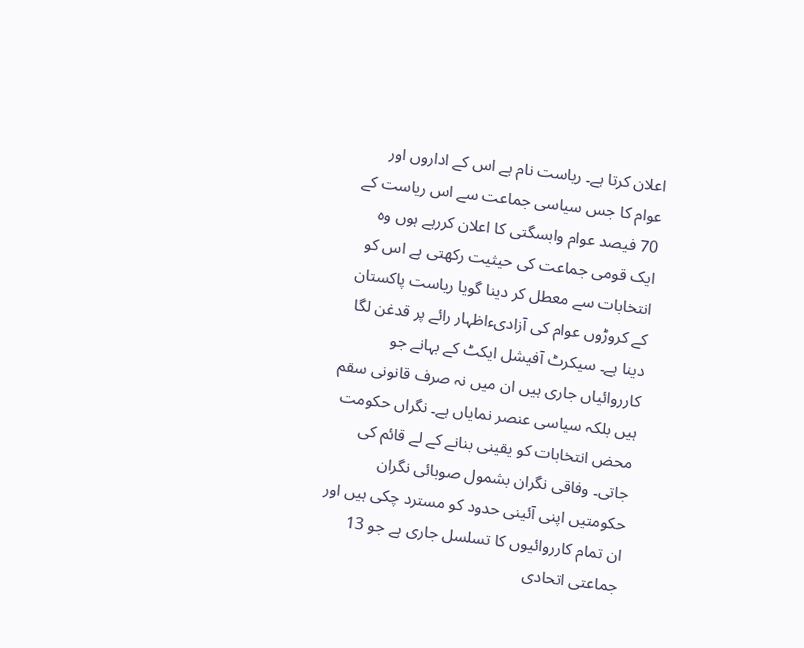اعلان کرتا ہے۔ ریاست نام ہے اس کے اداروں اور عوام کا جس سیاسی جماعت سے اس ریاست کے 70 فیصد عوام وابسگتی کا اعلان کررہے ہوں وہ ایک قومی جماعت کی حیثیت رکھتی ہے اس کو انتخابات سے معطل کر دینا گویا ریاست پاکستان کے کروڑوں عوام کی آزادیءاظہار رائے پر قدغن لگا دینا ہے۔ سیکرٹ آفیشل ایکٹ کے بہانے جو کارروائیاں جاری ہیں ان میں نہ صرف قانونی سقم ہیں بلکہ سیاسی عنصر نمایاں ہے۔ نگراں حکومت محض انتخابات کو یقینی بنانے کے لے قائم کی جاتی۔ وفاقی نگران بشمول صوبائی نگران حکومتیں اپنی آئینی حدود کو مسترد چکی ہیں اور ان تمام کارروائیوں کا تسلسل جاری ہے جو 13 جماعتی اتحادی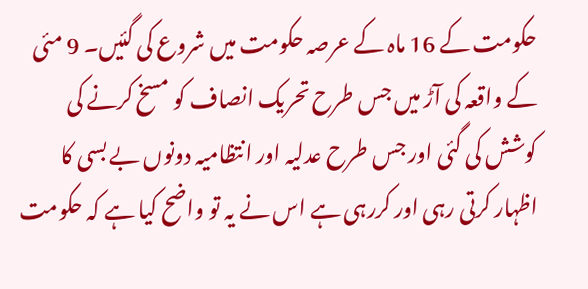حکومت کے 16 ماہ کے عرصہ حکومت میں شروع کی گئیں۔ 9 مئی کے واقعہ کی آڑ میں جس طرح تحریک انصاف کو مسخ کرنے کی کوشش کی گئی اور جس طرح عدلیہ اور انتظامیہ دونوں بے بسی کا اظہار کرتی رہی اور کررہی ہے اس نے یہ تو واضح کیا ہے کہ حکومت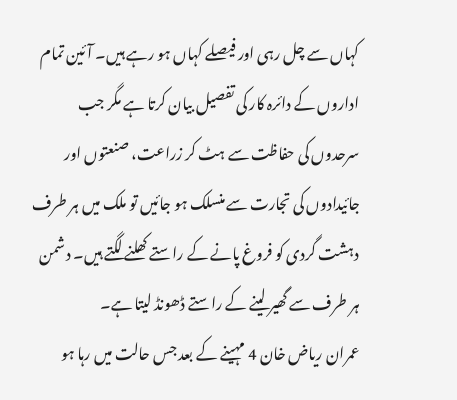کہاں سے چل رہی اور فیصلے کہاں ہو رہے ہیں۔ آئین تمام اداروں کے دائرہ کار کی تفصیل بیان کرتا ہے مگر جب سرحدوں کی حفاظت سے ہٹ کر زراعت، صنعتوں اور جائیدادوں کی تجارت سے منسلک ہو جائیں تو ملک میں ہر طرف دہشت گردی کو فروغ پانے کے راستے کھلنے لگتے ہیں۔ دشمن ہر طرف سے گھیر لینے کے راستے ڈھونڈ لیتا ہے۔
عمران ریاض خان 4 مہینے کے بعد جس حالت میں رہا ہو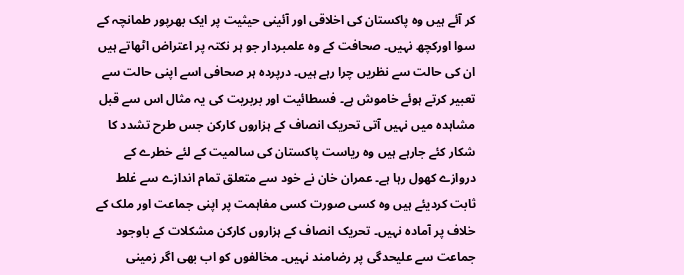کر آئے ہیں وہ پاکستان کی اخلاقی اور آئینی حیثیت پر ایک بھرپور طمانچہ کے سوا اورکچھ نہیں۔ صحافت کے وہ علمبردار جو ہر نکتہ پر اعتراض اٹھاتے ہیں ان کی حالت سے نظریں چرا رہے ہیں۔ درپردہ ہر صحافی اسے اپنی حالت سے تعبیر کرتے ہوئے خاموش ہے۔ فسطائیت اور بربریت کی یہ مثال اس سے قبل مشاہدہ میں نہیں آتی تحریک انصاف کے ہزاروں کارکن جس طرح تشدد کا شکار کئے جارہے ہیں وہ ریاست پاکستان کی سالمیت کے لئے خطرے کے دروازے کھول رہا ہے۔ عمران خان نے خود سے متعلق تمام اندازے سے غلط ثابت کردیئے ہیں وہ کسی صورت کسی مفاہمت پر اپنی جماعت اور ملک کے خلاف پر آمادہ نہیں۔ تحریک انصاف کے ہزاروں کارکن مشکلات کے باوجود جماعت سے علیحدگی پر رضامند نہیں۔ مخالفوں کو اب بھی اگر زمینی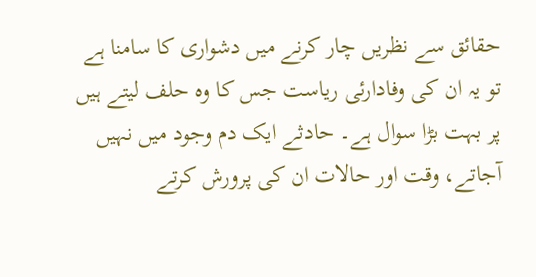حقائق سے نظریں چار کرنے میں دشواری کا سامنا ہے تو یہ ان کی وفادارئی ریاست جس کا وہ حلف لیتے ہیں پر بہت بڑا سوال ہے۔ حادثے ایک دم وجود میں نہیں آجاتے، وقت اور حالات ان کی پرورش کرتے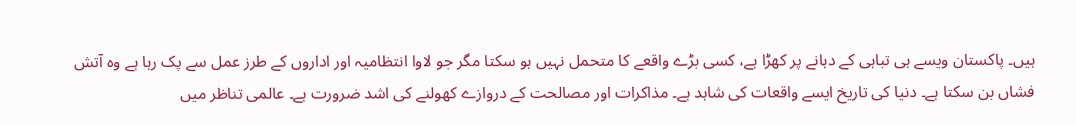ہیں۔ پاکستان ویسے ہی تباہی کے دہانے پر کھڑا ہے، کسی بڑے واقعے کا متحمل نہیں ہو سکتا مگر جو لاوا انتظامیہ اور اداروں کے طرز عمل سے پک رہا ہے وہ آتش فشاں بن سکتا ہے۔ دنیا کی تاریخ ایسے واقعات کی شاہد ہے۔ مذاکرات اور مصالحت کے دروازے کھولنے کی اشد ضرورت ہے۔ عالمی تناظر میں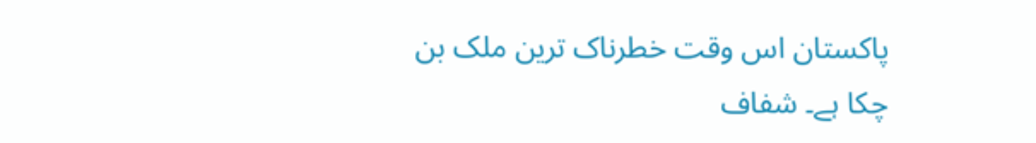پاکستان اس وقت خطرناک ترین ملک بن چکا ہے۔ شفاف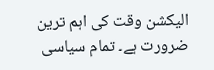الیکشن وقت کی اہم ترین ضرورت ہے۔ تمام سیاسی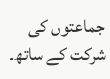جماعتوں کی شرکت کے ساتھ۔